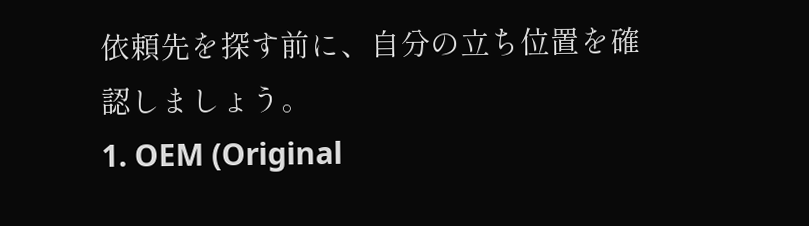依頼先を探す前に、自分の立ち位置を確認しましょう。
1. OEM (Original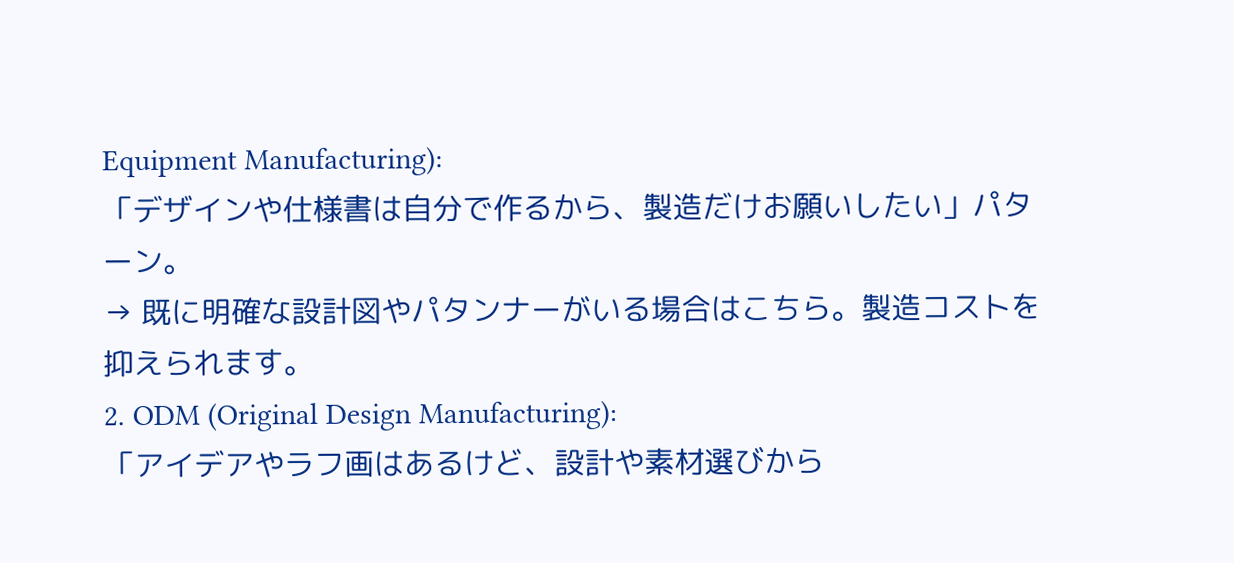Equipment Manufacturing):
「デザインや仕様書は自分で作るから、製造だけお願いしたい」パターン。
→ 既に明確な設計図やパタンナーがいる場合はこちら。製造コストを抑えられます。
2. ODM (Original Design Manufacturing):
「アイデアやラフ画はあるけど、設計や素材選びから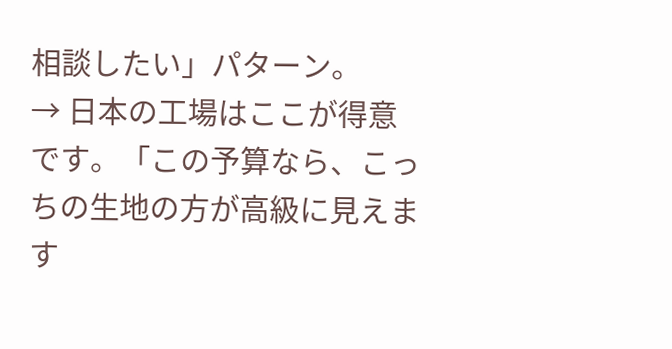相談したい」パターン。
→ 日本の工場はここが得意です。「この予算なら、こっちの生地の方が高級に見えます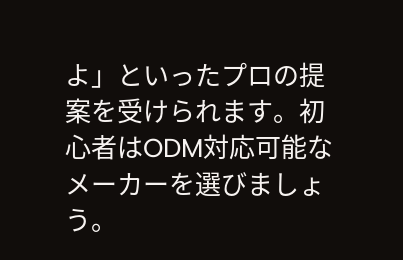よ」といったプロの提案を受けられます。初心者はODM対応可能なメーカーを選びましょう。